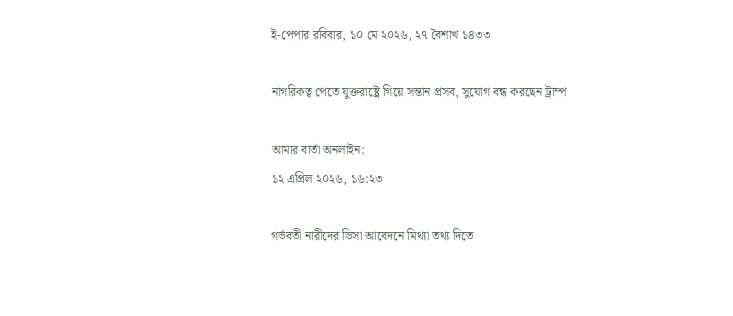ই-পেপার রবিবার, ১০ মে ২০২৬, ২৭ বৈশাখ ১৪৩৩

নাগরিকত্ব পেতে যুক্তরাষ্ট্রে গিয়ে সন্তান প্রসব, সুযোগ বন্ধ করছেন ট্রাম্প

আমার বার্তা অনলাইন:
১২ এপ্রিল ২০২৬, ১৬:২৩

গর্ভবতী নারীদের ভিসা আবেদনে মিথ্যা তথ্য দিতে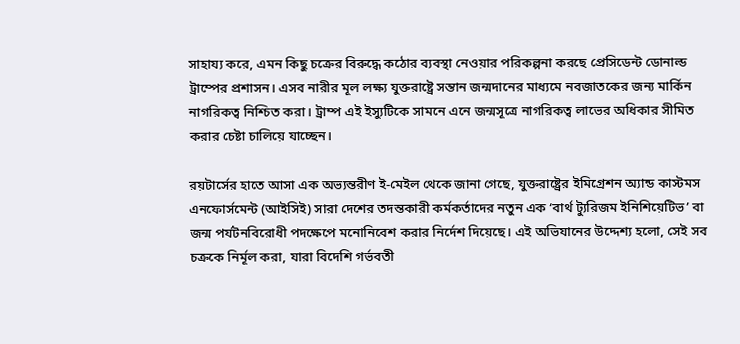সাহায্য করে, এমন কিছু চক্রের বিরুদ্ধে কঠোর ব্যবস্থা নেওয়ার পরিকল্পনা করছে প্রেসিডেন্ট ডোনাল্ড ট্রাম্পের প্রশাসন। এসব নারীর মূল লক্ষ্য যুক্তরাষ্ট্রে সন্তান জন্মদানের মাধ্যমে নবজাতকের জন্য মার্কিন নাগরিকত্ব নিশ্চিত করা। ট্রাম্প এই ইস্যুটিকে সামনে এনে জন্মসূত্রে নাগরিকত্ব লাভের অধিকার সীমিত করার চেষ্টা চালিয়ে যাচ্ছেন।

রয়টার্সের হাতে আসা এক অভ্যন্তরীণ ই-মেইল থেকে জানা গেছে, যুক্তরাষ্ট্রের ইমিগ্রেশন অ্যান্ড কাস্টমস এনফোর্সমেন্ট (আইসিই) সারা দেশের তদন্তকারী কর্মকর্তাদের নতুন এক ‘বার্থ ট্যুরিজম ইনিশিয়েটিভ’ বা জন্ম পর্যটনবিরোধী পদক্ষেপে মনোনিবেশ করার নির্দেশ দিয়েছে। এই অভিযানের উদ্দেশ্য হলো, সেই সব চক্রকে নির্মূল করা, যারা বিদেশি গর্ভবতী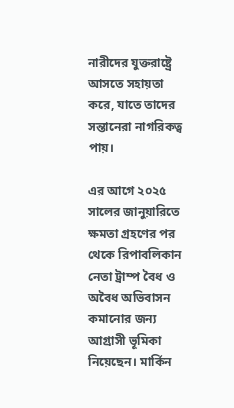নারীদের যুক্তরাষ্ট্রে আসতে সহায়তা করে, যাতে তাদের সন্তানেরা নাগরিকত্ব পায়।

এর আগে ২০২৫ সালের জানুয়ারিতে ক্ষমতা গ্রহণের পর থেকে রিপাবলিকান নেতা ট্রাম্প বৈধ ও অবৈধ অভিবাসন কমানোর জন্য আগ্রাসী ভূমিকা নিয়েছেন। মার্কিন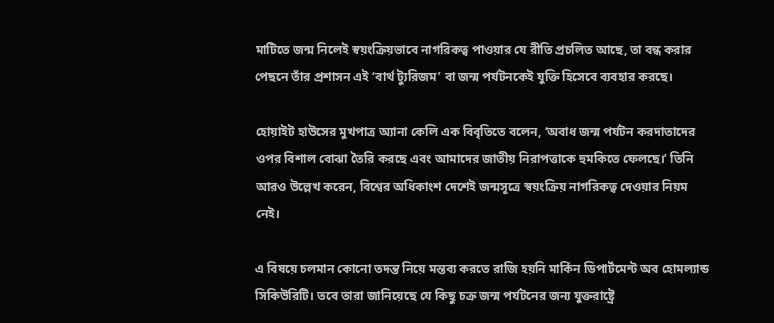মাটিতে জন্ম নিলেই স্বয়ংক্রিয়ভাবে নাগরিকত্ব পাওয়ার যে রীতি প্রচলিত আছে, তা বন্ধ করার পেছনে তাঁর প্রশাসন এই ‘বার্থ ট্যুরিজম’ বা জন্ম পর্যটনকেই যুক্তি হিসেবে ব্যবহার করছে।

হোয়াইট হাউসের মুখপাত্র অ্যানা কেলি এক বিবৃতিতে বলেন, ‘অবাধ জন্ম পর্যটন করদাতাদের ওপর বিশাল বোঝা তৈরি করছে এবং আমাদের জাতীয় নিরাপত্তাকে হুমকিতে ফেলছে।’ তিনি আরও উল্লেখ করেন, বিশ্বের অধিকাংশ দেশেই জন্মসূত্রে স্বয়ংক্রিয় নাগরিকত্ব দেওয়ার নিয়ম নেই।

এ বিষয়ে চলমান কোনো তদন্ত নিয়ে মন্তব্য করতে রাজি হয়নি মার্কিন ডিপার্টমেন্ট অব হোমল্যান্ড সিকিউরিটি। তবে তারা জানিয়েছে যে কিছু চক্র জন্ম পর্যটনের জন্য যুক্তরাষ্ট্রে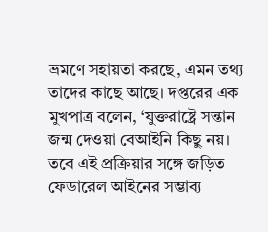ভ্রমণে সহায়তা করছে, এমন তথ্য তাদের কাছে আছে। দপ্তরের এক মুখপাত্র বলেন, ‘যুক্তরাষ্ট্রে সন্তান জন্ম দেওয়া বেআইনি কিছু নয়। তবে এই প্রক্রিয়ার সঙ্গে জড়িত ফেডারেল আইনের সম্ভাব্য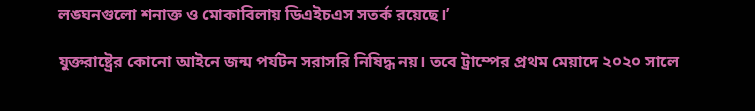লঙ্ঘনগুলো শনাক্ত ও মোকাবিলায় ডিএইচএস সতর্ক রয়েছে।’

যুক্তরাষ্ট্রের কোনো আইনে জন্ম পর্যটন সরাসরি নিষিদ্ধ নয়। তবে ট্রাম্পের প্রথম মেয়াদে ২০২০ সালে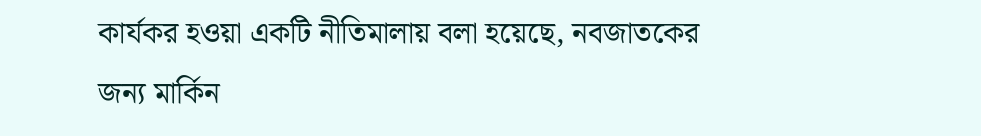কার্যকর হওয়া একটি নীতিমালায় বলা হয়েছে, নবজাতকের জন্য মার্কিন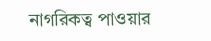নাগরিকত্ব পাওয়ার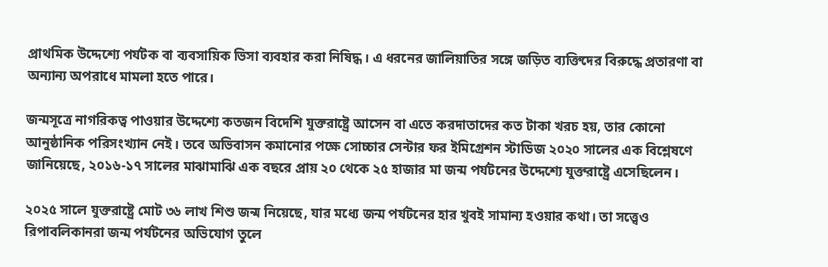প্রাথমিক উদ্দেশ্যে পর্যটক বা ব্যবসায়িক ভিসা ব্যবহার করা নিষিদ্ধ। এ ধরনের জালিয়াতির সঙ্গে জড়িত ব্যক্তিদের বিরুদ্ধে প্রতারণা বা অন্যান্য অপরাধে মামলা হতে পারে।

জন্মসূত্রে নাগরিকত্ব পাওয়ার উদ্দেশ্যে কতজন বিদেশি যুক্তরাষ্ট্রে আসেন বা এতে করদাতাদের কত টাকা খরচ হয়, তার কোনো আনুষ্ঠানিক পরিসংখ্যান নেই। তবে অভিবাসন কমানোর পক্ষে সোচ্চার সেন্টার ফর ইমিগ্রেশন স্টাডিজ ২০২০ সালের এক বিশ্লেষণে জানিয়েছে, ২০১৬-১৭ সালের মাঝামাঝি এক বছরে প্রায় ২০ থেকে ২৫ হাজার মা জন্ম পর্যটনের উদ্দেশ্যে যুক্তরাষ্ট্রে এসেছিলেন।

২০২৫ সালে যুক্তরাষ্ট্রে মোট ৩৬ লাখ শিশু জন্ম নিয়েছে, যার মধ্যে জন্ম পর্যটনের হার খুবই সামান্য হওয়ার কথা। তা সত্ত্বেও রিপাবলিকানরা জন্ম পর্যটনের অভিযোগ তুলে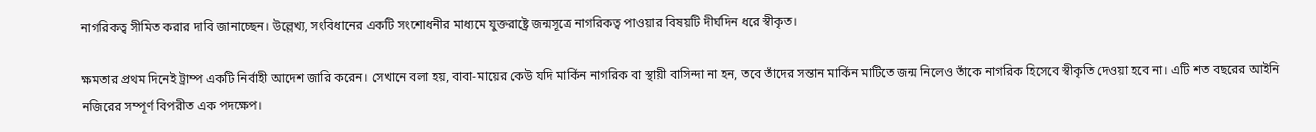নাগরিকত্ব সীমিত করার দাবি জানাচ্ছেন। উল্লেখ্য, সংবিধানের একটি সংশোধনীর মাধ্যমে যুক্তরাষ্ট্রে জন্মসূত্রে নাগরিকত্ব পাওয়ার বিষয়টি দীর্ঘদিন ধরে স্বীকৃত।

ক্ষমতার প্রথম দিনেই ট্রাম্প একটি নির্বাহী আদেশ জারি করেন। সেখানে বলা হয়, বাবা-মায়ের কেউ যদি মার্কিন নাগরিক বা স্থায়ী বাসিন্দা না হন, তবে তাঁদের সন্তান মার্কিন মাটিতে জন্ম নিলেও তাঁকে নাগরিক হিসেবে স্বীকৃতি দেওয়া হবে না। এটি শত বছরের আইনি নজিরের সম্পূর্ণ বিপরীত এক পদক্ষেপ।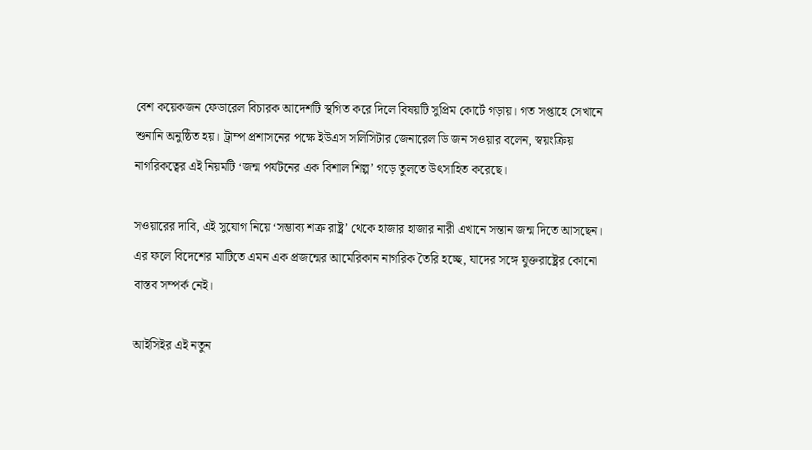বেশ কয়েকজন ফেডারেল বিচারক আদেশটি স্থগিত করে দিলে বিষয়টি সুপ্রিম কোর্টে গড়ায়। গত সপ্তাহে সেখানে শুনানি অনুষ্ঠিত হয়। ট্রাম্প প্রশাসনের পক্ষে ইউএস সলিসিটার জেনারেল ডি জন সওয়ার বলেন, স্বয়ংক্রিয় নাগরিকত্বের এই নিয়মটি ‘জন্ম পর্যটনের এক বিশাল শিল্প’ গড়ে তুলতে উৎসাহিত করেছে।

সওয়ারের দাবি, এই সুযোগ নিয়ে ‘সম্ভাব্য শত্রু রাষ্ট্র’ থেকে হাজার হাজার নারী এখানে সন্তান জন্ম দিতে আসছেন। এর ফলে বিদেশের মাটিতে এমন এক প্রজন্মের আমেরিকান নাগরিক তৈরি হচ্ছে, যাদের সঙ্গে যুক্তরাষ্ট্রের কোনো বাস্তব সম্পর্ক নেই।

আইসিইর এই নতুন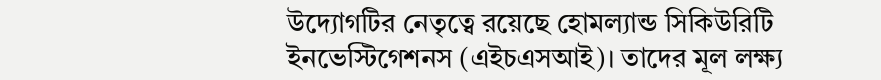উদ্যোগটির নেতৃত্বে রয়েছে হোমল্যান্ড সিকিউরিটি ইনভেস্টিগেশনস (এইচএসআই)। তাদের মূল লক্ষ্য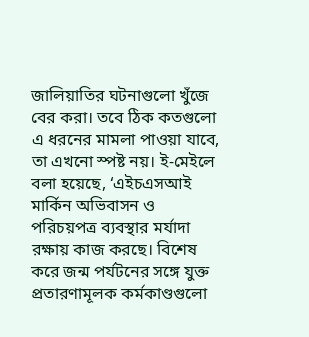জালিয়াতির ঘটনাগুলো খুঁজে বের করা। তবে ঠিক কতগুলো এ ধরনের মামলা পাওয়া যাবে, তা এখনো স্পষ্ট নয়। ই-মেইলে বলা হয়েছে, ‘এইচএসআই মার্কিন অভিবাসন ও পরিচয়পত্র ব্যবস্থার মর্যাদা রক্ষায় কাজ করছে। বিশেষ করে জন্ম পর্যটনের সঙ্গে যুক্ত প্রতারণামূলক কর্মকাণ্ডগুলো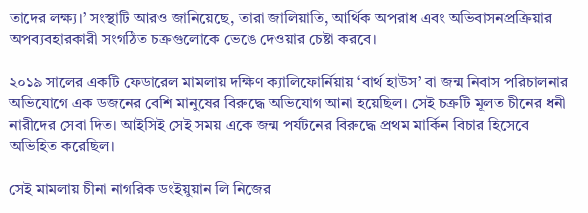তাদের লক্ষ্য।’ সংস্থাটি আরও জানিয়েছে, তারা জালিয়াতি, আর্থিক অপরাধ এবং অভিবাসনপ্রক্রিয়ার অপব্যবহারকারী সংগঠিত চক্রগুলোকে ভেঙে দেওয়ার চেষ্টা করবে।

২০১৯ সালের একটি ফেডারেল মামলায় দক্ষিণ ক্যালিফোর্নিয়ায় ‘বার্থ হাউস’ বা জন্ম নিবাস পরিচালনার অভিযোগে এক ডজনের বেশি মানুষের বিরুদ্ধে অভিযোগ আনা হয়েছিল। সেই চক্রটি মূলত চীনের ধনী নারীদের সেবা দিত। আইসিই সেই সময় একে জন্ম পর্যটনের বিরুদ্ধে প্রথম মার্কিন বিচার হিসেবে অভিহিত করেছিল।

সেই মামলায় চীনা নাগরিক ডংইয়ুয়ান লি নিজের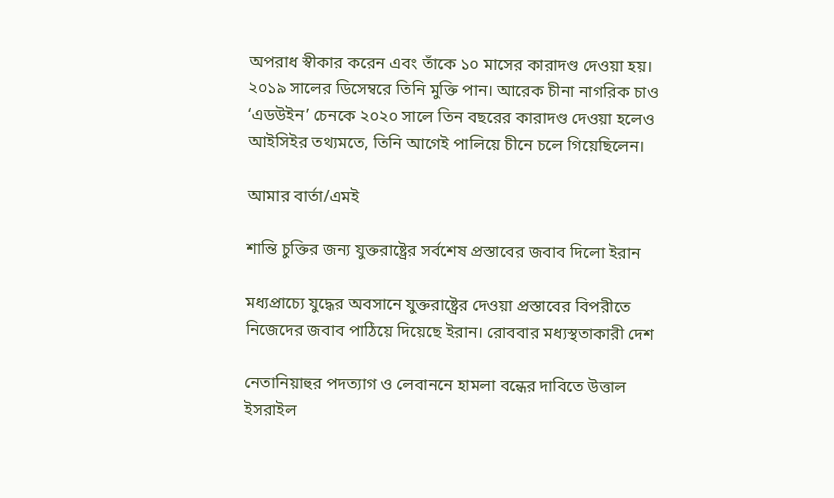অপরাধ স্বীকার করেন এবং তাঁকে ১০ মাসের কারাদণ্ড দেওয়া হয়। ২০১৯ সালের ডিসেম্বরে তিনি মুক্তি পান। আরেক চীনা নাগরিক চাও ‘এডউইন’ চেনকে ২০২০ সালে তিন বছরের কারাদণ্ড দেওয়া হলেও আইসিইর তথ্যমতে, তিনি আগেই পালিয়ে চীনে চলে গিয়েছিলেন।

আমার বার্তা/এমই

শান্তি চুক্তির জন্য যুক্তরাষ্ট্রের সর্বশেষ প্রস্তাবের জবাব দিলো ইরান

মধ্যপ্রাচ্যে যুদ্ধের অবসানে যুক্তরাষ্ট্রের দেওয়া প্রস্তাবের বিপরীতে নিজেদের জবাব পাঠিয়ে দিয়েছে ইরান। রোববার মধ্যস্থতাকারী দেশ

নেতানিয়াহুর পদত্যাগ ও লেবাননে হামলা বন্ধের দাবিতে উত্তাল ইসরাইল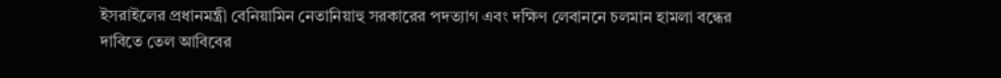ইসরাইলের প্রধানমন্ত্রী বেনিয়ামিন নেতানিয়াহু সরকারের পদত্যাগ এবং দক্ষিণ লেবাননে চলমান হামলা বন্ধের দাবিতে তেল আবিবের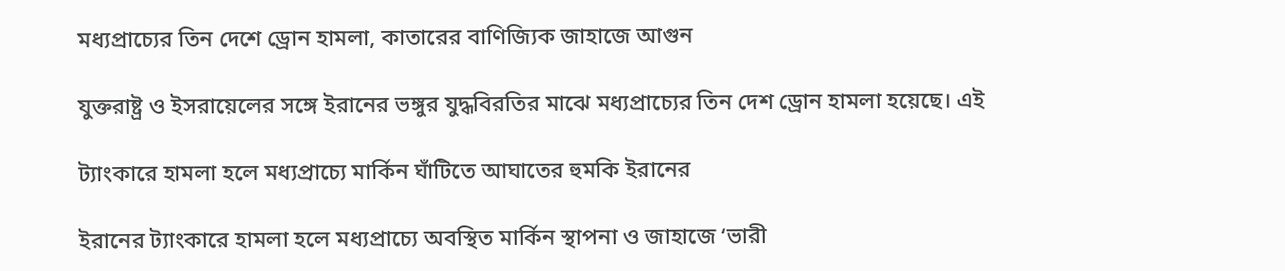মধ্যপ্রাচ্যের তিন দেশে ড্রোন হামলা, কাতারের বাণিজ্যিক জাহাজে আগুন

যুক্তরাষ্ট্র ও ইসরায়েলের সঙ্গে ইরানের ভঙ্গুর যুদ্ধবিরতির মাঝে মধ্যপ্রাচ্যের তিন দেশ ড্রোন হামলা হয়েছে। এই

ট্যাংকারে হামলা হলে মধ্যপ্রাচ্যে মার্কিন ঘাঁটিতে আঘাতের হুমকি ইরানের

ইরানের ট্যাংকারে হামলা হলে মধ্যপ্রাচ্যে অবস্থিত মার্কিন স্থাপনা ও জাহাজে ‘ভারী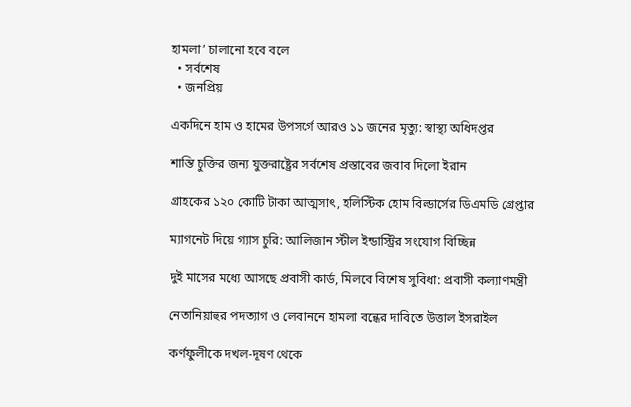হামলা’ চালানো হবে বলে
  • সর্বশেষ
  • জনপ্রিয়

একদিনে হাম ও হামের উপসর্গে আরও ১১ জনের মৃত্যু: স্বাস্থ্য অধিদপ্তর

শান্তি চুক্তির জন্য যুক্তরাষ্ট্রের সর্বশেষ প্রস্তাবের জবাব দিলো ইরান

গ্রাহকের ১২০ কোটি টাকা আত্মসাৎ, হলিস্টিক হোম বিল্ডার্সের ডিএমডি গ্রেপ্তার

ম্যাগনেট দিয়ে গ্যাস চুরি: আলিজান স্টীল ইন্ডাস্ট্রির সংযোগ বিচ্ছিন্ন

দুই মাসের মধ্যে আসছে প্রবাসী কার্ড, মিলবে বিশেষ সুবিধা: প্রবাসী কল্যাণমন্ত্রী

নেতানিয়াহুর পদত্যাগ ও লেবাননে হামলা বন্ধের দাবিতে উত্তাল ইসরাইল

কর্ণফুলীকে দখল-দূষণ থেকে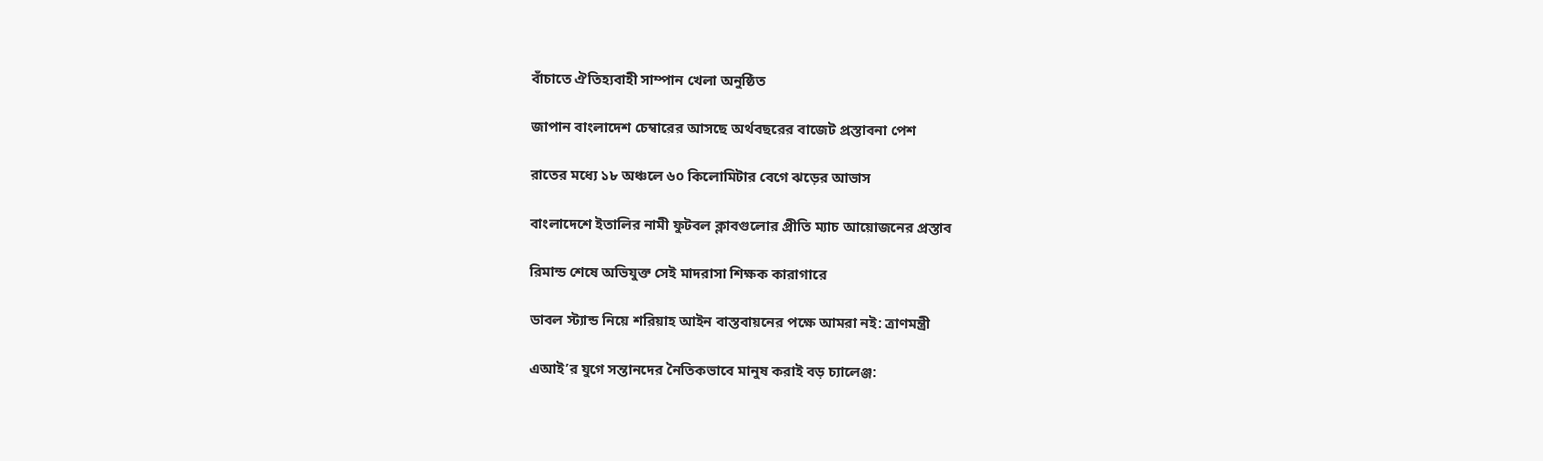বাঁচাতে ঐতিহ্যবাহী সাম্পান খেলা অনুষ্ঠিত

জাপান বাংলাদেশ চেম্বারের আসছে অর্থবছরের বাজেট প্রস্তাবনা পেশ

রাতের মধ্যে ১৮ অঞ্চলে ৬০ কিলোমিটার বেগে ঝড়ের আভাস

বাংলাদেশে ইতালির নামী ফুটবল ক্লাবগুলোর প্রীতি ম্যাচ আয়োজনের প্রস্তাব

রিমান্ড শেষে অভিযুক্ত সেই মাদরাসা শিক্ষক কারাগারে

ডাবল স্ট্যান্ড নিয়ে শরিয়াহ আইন বাস্তবায়নের পক্ষে আমরা নই: ত্রাণমন্ত্রী

এআই’র যুগে সন্তানদের নৈতিকভাবে মানুষ করাই বড় চ্যালেঞ্জ: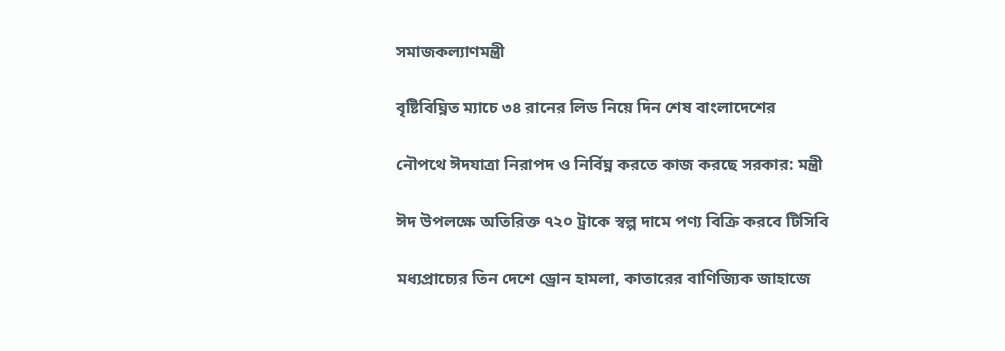সমাজকল্যাণমন্ত্রী

বৃষ্টিবিঘ্নিত ম্যাচে ৩৪ রানের লিড নিয়ে দিন শেষ বাংলাদেশের

নৌপথে ঈদযাত্রা নিরাপদ ও নির্বিঘ্ন করতে কাজ করছে সরকার: মন্ত্রী

ঈদ উপলক্ষে অতিরিক্ত ৭২০ ট্রাকে স্বল্প দামে পণ্য বিক্রি করবে টিসিবি

মধ্যপ্রাচ্যের তিন দেশে ড্রোন হামলা, কাতারের বাণিজ্যিক জাহাজে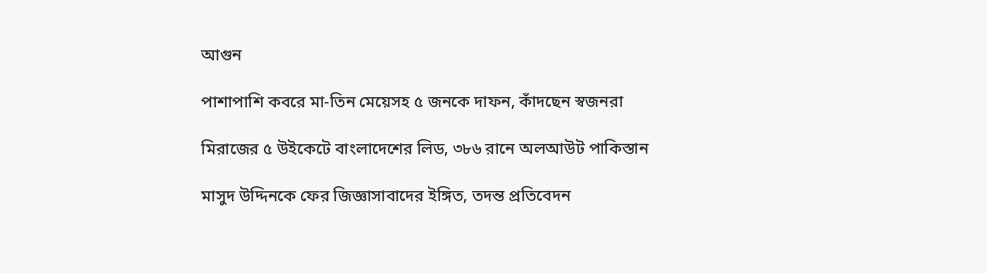আগুন

পাশাপাশি কবরে মা-তিন মেয়েসহ ৫ জনকে দাফন, কাঁদছেন স্বজনরা

মিরাজের ৫ উইকেটে বাংলাদেশের লিড, ৩৮৬ রানে অলআউট পাকিস্তান

মাসুদ উদ্দিনকে ফের জিজ্ঞাসাবাদের ইঙ্গিত, তদন্ত প্রতিবেদন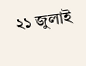২১ জুলাই